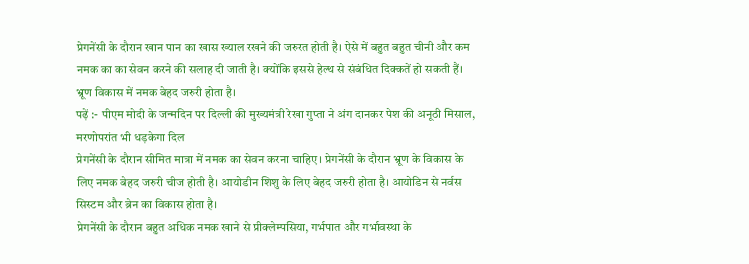प्रेगनेंसी के दौरान खान पान का खास ख्याल रखने की जरुरत होती है। ऐसे में बहुत बहुत चीनी और कम नमक का का सेवन करने की सलाह दी जाती है। क्योंकि इससे हेल्थ से संबंधित दिक्कतें हो सकती हैं। भ्रूण विकास में नमक बेहद जरुरी होता है।
पढ़ें :- पीएम मोदी के जन्मदिन पर दिल्ली की मुख्यमंत्री रेखा गुप्ता ने अंग दानकर पेश की अनूठी मिसाल, मरणोपरांत भी धड़केगा दिल
प्रेगनेंसी के दौरान सीमित मात्रा में नमक का सेवन करना चाहिए। प्रेगनेंसी के दौरान भ्रूण के विकास के लिए नमक बेहद जरुरी चीज होती है। आयोडीन शिशु के लिए बेहद जरुरी होता है। आयोडिन से नर्वस सिस्टम और ब्रेन का विकास होता है।
प्रेगनेंसी के दौरान बहुत अधिक नमक खाने से प्रीक्लेम्पसिया, गर्भपात और गर्भावस्था के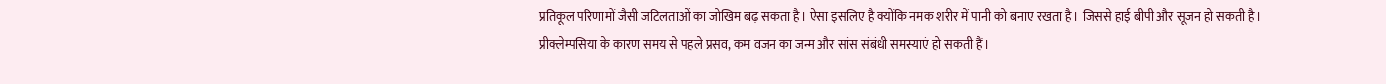प्रतिकूल परिणामों जैसी जटिलताओं का जोखिम बढ़ सकता है। ऐसा इसलिए है क्योंकि नमक शरीर में पानी को बनाए रखता है। जिससे हाई बीपी और सूजन हो सकती है। प्रीक्लेम्पसिया के कारण समय से पहले प्रसव, कम वजन का जन्म और सांस संबंधी समस्याएं हो सकती हैं।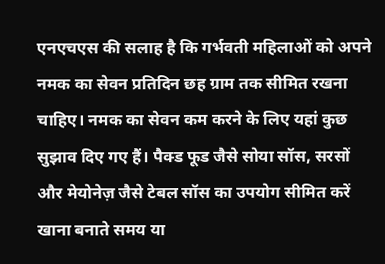एनएचएस की सलाह है कि गर्भवती महिलाओं को अपने नमक का सेवन प्रतिदिन छह ग्राम तक सीमित रखना चाहिए। नमक का सेवन कम करने के लिए यहां कुछ सुझाव दिए गए हैं। पैक्ड फूड जैसे सोया सॉस, सरसों और मेयोनेज़ जैसे टेबल सॉस का उपयोग सीमित करें खाना बनाते समय या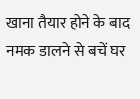खाना तैयार होने के बाद नमक डालने से बचें घर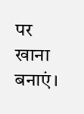पर खाना बनाएं।